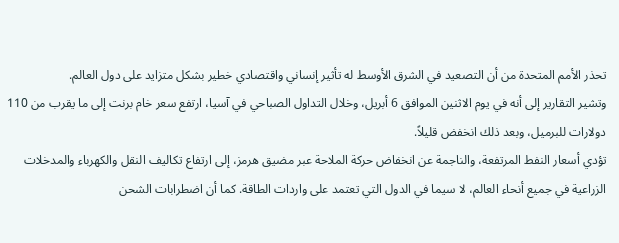تحذر الأمم المتحدة من أن التصعيد في الشرق الأوسط له تأثير إنساني واقتصادي خطير بشكل متزايد على دول العالم.
وتشير التقارير إلى أنه في يوم الاثنين الموافق 6 أبريل، وخلال التداول الصباحي في آسيا، ارتفع سعر خام برنت إلى ما يقرب من 110 دولارات للبرميل، وبعد ذلك انخفض قليلاً.
تؤدي أسعار النفط المرتفعة، والناجمة عن انخفاض حركة الملاحة عبر مضيق هرمز، إلى ارتفاع تكاليف النقل والكهرباء والمدخلات الزراعية في جميع أنحاء العالم، لا سيما في الدول التي تعتمد على واردات الطاقة. كما أن اضطرابات الشحن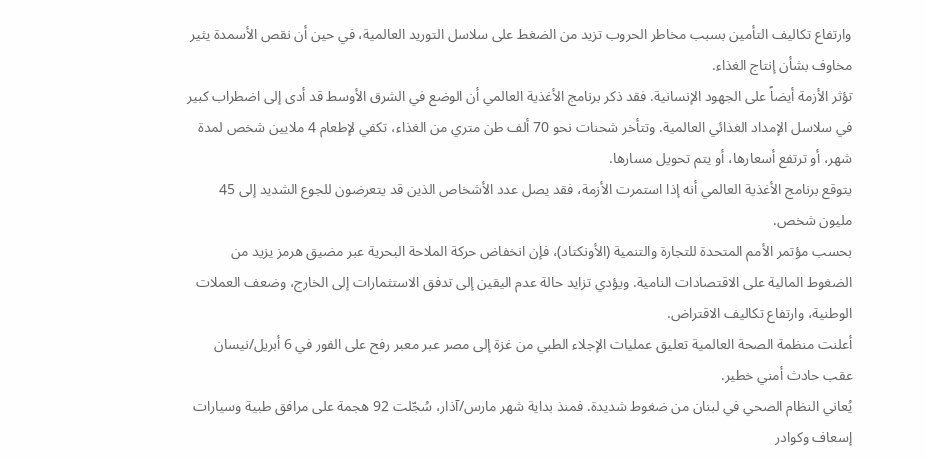وارتفاع تكاليف التأمين بسبب مخاطر الحروب تزيد من الضغط على سلاسل التوريد العالمية، في حين أن نقص الأسمدة يثير مخاوف بشأن إنتاج الغذاء.
تؤثر الأزمة أيضاً على الجهود الإنسانية. فقد ذكر برنامج الأغذية العالمي أن الوضع في الشرق الأوسط قد أدى إلى اضطراب كبير في سلاسل الإمداد الغذائي العالمية. وتتأخر شحنات نحو 70 ألف طن متري من الغذاء، تكفي لإطعام 4 ملايين شخص لمدة شهر، أو ترتفع أسعارها، أو يتم تحويل مسارها.
يتوقع برنامج الأغذية العالمي أنه إذا استمرت الأزمة، فقد يصل عدد الأشخاص الذين قد يتعرضون للجوع الشديد إلى 45 مليون شخص.
بحسب مؤتمر الأمم المتحدة للتجارة والتنمية (الأونكتاد)، فإن انخفاض حركة الملاحة البحرية عبر مضيق هرمز يزيد من الضغوط المالية على الاقتصادات النامية. ويؤدي تزايد حالة عدم اليقين إلى تدفق الاستثمارات إلى الخارج، وضعف العملات الوطنية، وارتفاع تكاليف الاقتراض.
أعلنت منظمة الصحة العالمية تعليق عمليات الإجلاء الطبي من غزة إلى مصر عبر معبر رفح على الفور في 6 أبريل/نيسان عقب حادث أمني خطير.
يُعاني النظام الصحي في لبنان من ضغوط شديدة. فمنذ بداية شهر مارس/آذار، سُجّلت 92 هجمة على مرافق طبية وسيارات إسعاف وكوادر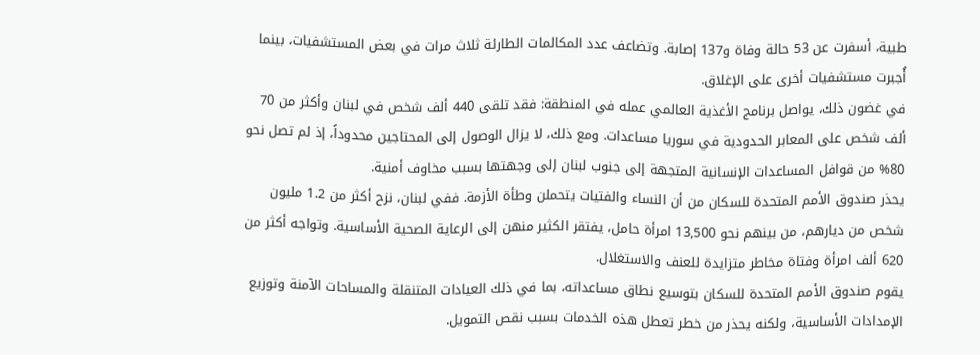طبية، أسفرت عن 53 حالة وفاة و137 إصابة. وتضاعف عدد المكالمات الطارئة ثلاث مرات في بعض المستشفيات، بينما أُجبرت مستشفيات أخرى على الإغلاق.
في غضون ذلك، يواصل برنامج الأغذية العالمي عمله في المنطقة: فقد تلقى 440 ألف شخص في لبنان وأكثر من 70 ألف شخص على المعابر الحدودية في سوريا مساعدات. ومع ذلك، لا يزال الوصول إلى المحتاجين محدوداً، إذ لم تصل نحو 80% من قوافل المساعدات الإنسانية المتجهة إلى جنوب لبنان إلى وجهتها بسبب مخاوف أمنية.
يحذر صندوق الأمم المتحدة للسكان من أن النساء والفتيات يتحملن وطأة الأزمة. ففي لبنان، نزح أكثر من 1.2 مليون شخص من ديارهم، من بينهم نحو 13,500 امرأة حامل، يفتقر الكثير منهن إلى الرعاية الصحية الأساسية. وتواجه أكثر من 620 ألف امرأة وفتاة مخاطر متزايدة للعنف والاستغلال.
يقوم صندوق الأمم المتحدة للسكان بتوسيع نطاق مساعداته، بما في ذلك العيادات المتنقلة والمساحات الآمنة وتوزيع الإمدادات الأساسية، ولكنه يحذر من خطر تعطل هذه الخدمات بسبب نقص التمويل.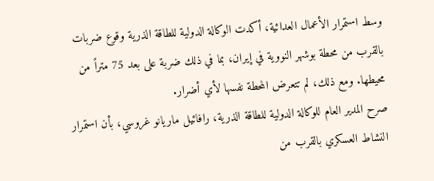وسط استمرار الأعمال العدائية، أكدت الوكالة الدولية للطاقة الذرية وقوع ضربات بالقرب من محطة بوشهر النووية في إيران، بما في ذلك ضربة على بعد 75 متراً من محيطها. ومع ذلك، لم تتعرض المحطة نفسها لأي أضرار.
صرح المدير العام للوكالة الدولية للطاقة الذرية، رافائيل ماريانو غروسي، بأن استمرار النشاط العسكري بالقرب من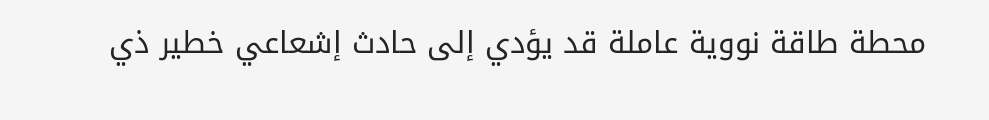محطة طاقة نووية عاملة قد يؤدي إلى حادث إشعاعي خطير ذي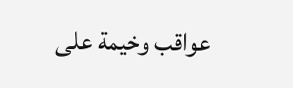عواقب وخيمة على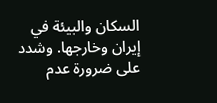السكان والبيئة في إيران وخارجها. وشدد على ضرورة عدم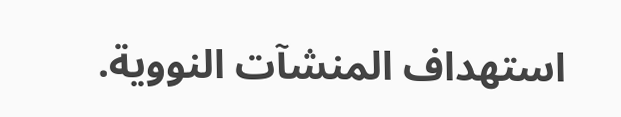استهداف المنشآت النووية.